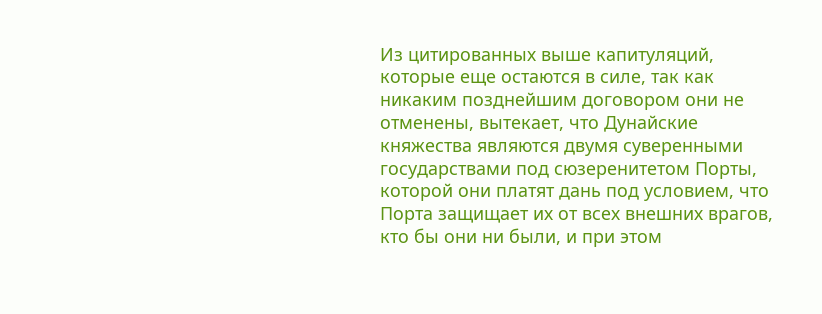Из цитированных выше капитуляций, которые еще остаются в силе, так как никаким позднейшим договором они не отменены, вытекает, что Дунайские княжества являются двумя суверенными государствами под сюзеренитетом Порты, которой они платят дань под условием, что Порта защищает их от всех внешних врагов, кто бы они ни были, и при этом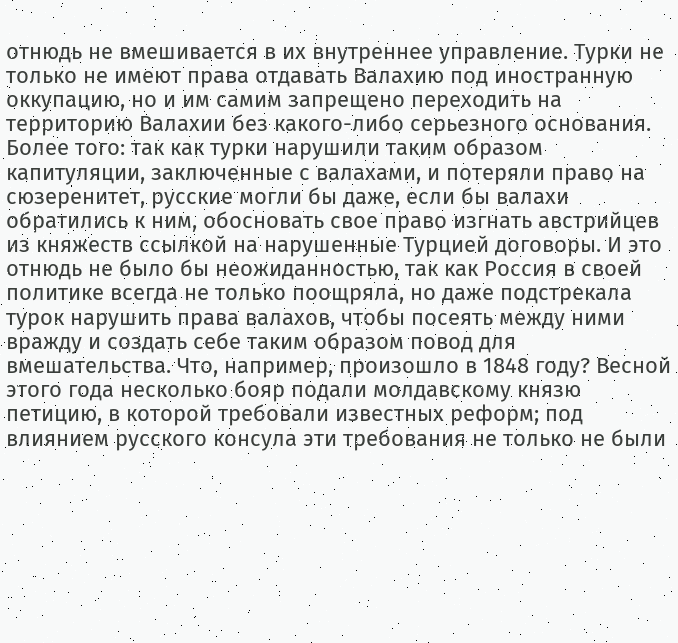отнюдь не вмешивается в их внутреннее управление. Турки не только не имеют права отдавать Валахию под иностранную оккупацию, но и им самим запрещено переходить на территорию Валахии без какого-либо серьезного основания. Более того: так как турки нарушили таким образом капитуляции, заключенные с валахами, и потеряли право на сюзеренитет, русские могли бы даже, если бы валахи обратились к ним, обосновать свое право изгнать австрийцев из княжеств ссылкой на нарушенные Турцией договоры. И это отнюдь не было бы неожиданностью, так как Россия в своей политике всегда не только поощряла, но даже подстрекала турок нарушить права валахов, чтобы посеять между ними вражду и создать себе таким образом повод для вмешательства. Что, например, произошло в 1848 году? Весной этого года несколько бояр подали молдавскому князю петицию, в которой требовали известных реформ; под влиянием русского консула эти требования не только не были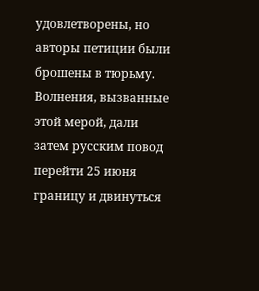удовлетворены, но авторы петиции были брошены в тюрьму. Волнения, вызванные этой мерой, дали затем русским повод перейти 25 июня границу и двинуться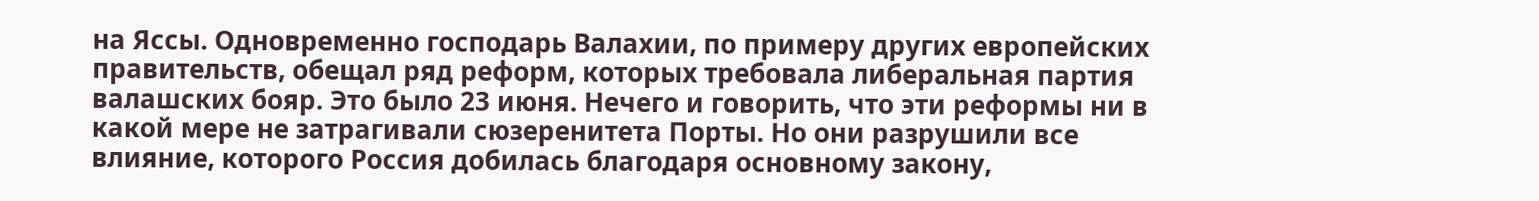на Яссы. Одновременно господарь Валахии, по примеру других европейских правительств, обещал ряд реформ, которых требовала либеральная партия валашских бояр. Это было 23 июня. Нечего и говорить, что эти реформы ни в какой мере не затрагивали сюзеренитета Порты. Но они разрушили все влияние, которого Россия добилась благодаря основному закону,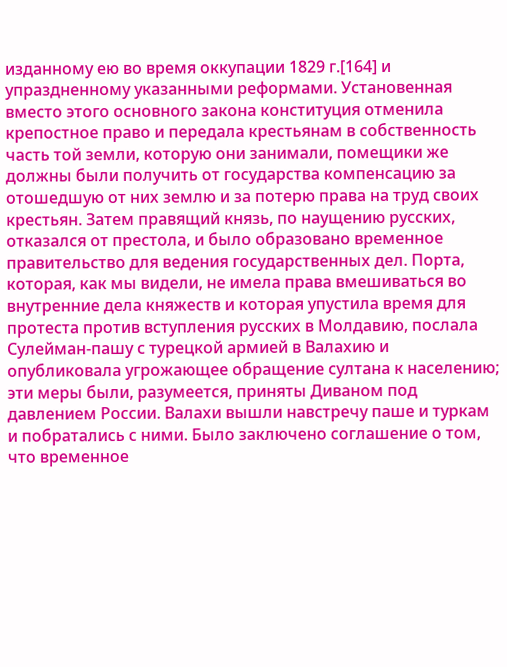изданному ею во время оккупации 1829 г.[164] и упраздненному указанными реформами. Установенная вместо этого основного закона конституция отменила крепостное право и передала крестьянам в собственность часть той земли, которую они занимали, помещики же должны были получить от государства компенсацию за отошедшую от них землю и за потерю права на труд своих крестьян. Затем правящий князь, по наущению русских, отказался от престола, и было образовано временное правительство для ведения государственных дел. Порта, которая, как мы видели, не имела права вмешиваться во внутренние дела княжеств и которая упустила время для протеста против вступления русских в Молдавию, послала Сулейман-пашу с турецкой армией в Валахию и опубликовала угрожающее обращение султана к населению; эти меры были, разумеется, приняты Диваном под давлением России. Валахи вышли навстречу паше и туркам и побратались с ними. Было заключено соглашение о том, что временное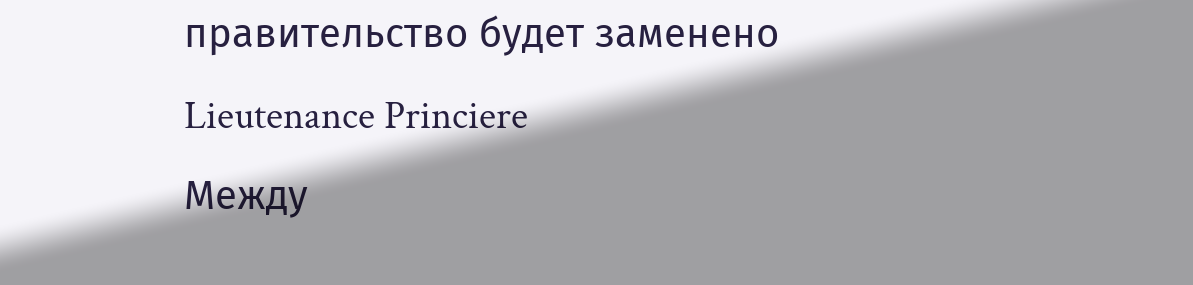правительство будет заменено Lieutenance Princiere
Между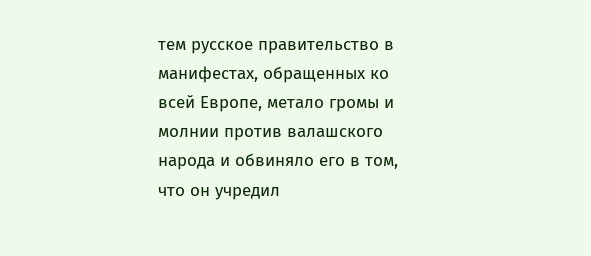тем русское правительство в манифестах, обращенных ко всей Европе, метало громы и молнии против валашского народа и обвиняло его в том, что он учредил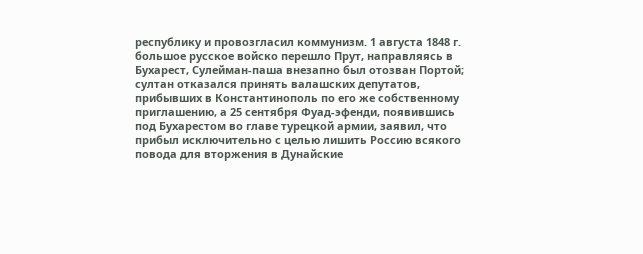республику и провозгласил коммунизм. 1 августа 1848 г. большое русское войско перешло Прут, направляясь в Бухарест, Сулейман-паша внезапно был отозван Портой; султан отказался принять валашских депутатов, прибывших в Константинополь по его же собственному приглашению, а 25 сентября Фуад-эфенди, появившись под Бухарестом во главе турецкой армии, заявил, что прибыл исключительно с целью лишить Россию всякого повода для вторжения в Дунайские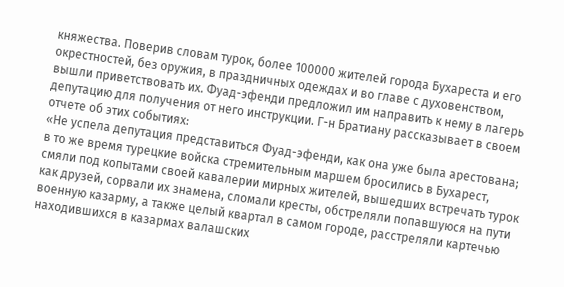княжества. Поверив словам турок, более 100000 жителей города Бухареста и его окрестностей, без оружия, в праздничных одеждах и во главе с духовенством, вышли приветствовать их. Фуад-эфенди предложил им направить к нему в лагерь депутацию для получения от него инструкции. Г-н Братиану рассказывает в своем отчете об этих событиях:
«Не успела депутация представиться Фуад-эфенди, как она уже была арестована; в то же время турецкие войска стремительным маршем бросились в Бухарест, смяли под копытами своей кавалерии мирных жителей, вышедших встречать турок как друзей, сорвали их знамена, сломали кресты, обстреляли попавшуюся на пути военную казарму, а также целый квартал в самом городе, расстреляли картечью находившихся в казармах валашских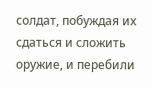солдат, побуждая их сдаться и сложить оружие, и перебили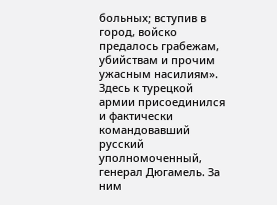больных; вступив в город, войско предалось грабежам, убийствам и прочим ужасным насилиям».
Здесь к турецкой армии присоединился и фактически командовавший русский уполномоченный, генерал Дюгамель. За ним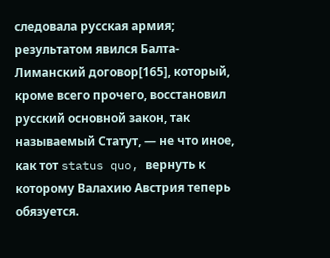следовала русская армия; результатом явился Балта-Лиманский договор[165], который, кроме всего прочего, восстановил русский основной закон, так называемый Статут, — не что иное, как тот status quo, вернуть к которому Валахию Австрия теперь обязуется.